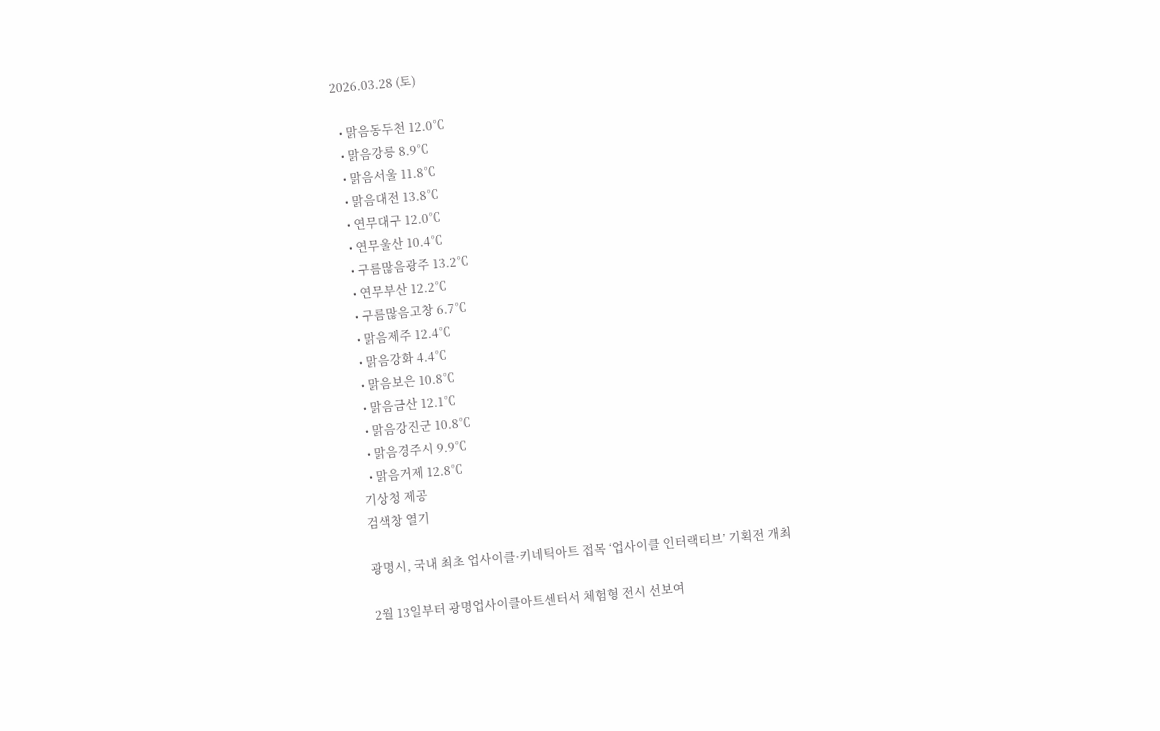2026.03.28 (토)

  • 맑음동두천 12.0℃
  • 맑음강릉 8.9℃
  • 맑음서울 11.8℃
  • 맑음대전 13.8℃
  • 연무대구 12.0℃
  • 연무울산 10.4℃
  • 구름많음광주 13.2℃
  • 연무부산 12.2℃
  • 구름많음고창 6.7℃
  • 맑음제주 12.4℃
  • 맑음강화 4.4℃
  • 맑음보은 10.8℃
  • 맑음금산 12.1℃
  • 맑음강진군 10.8℃
  • 맑음경주시 9.9℃
  • 맑음거제 12.8℃
기상청 제공
검색창 열기

광명시, 국내 최초 업사이클·키네틱아트 접목 ‘업사이클 인터랙티브’ 기획전 개최

2월 13일부터 광명업사이클아트센터서 체험형 전시 선보여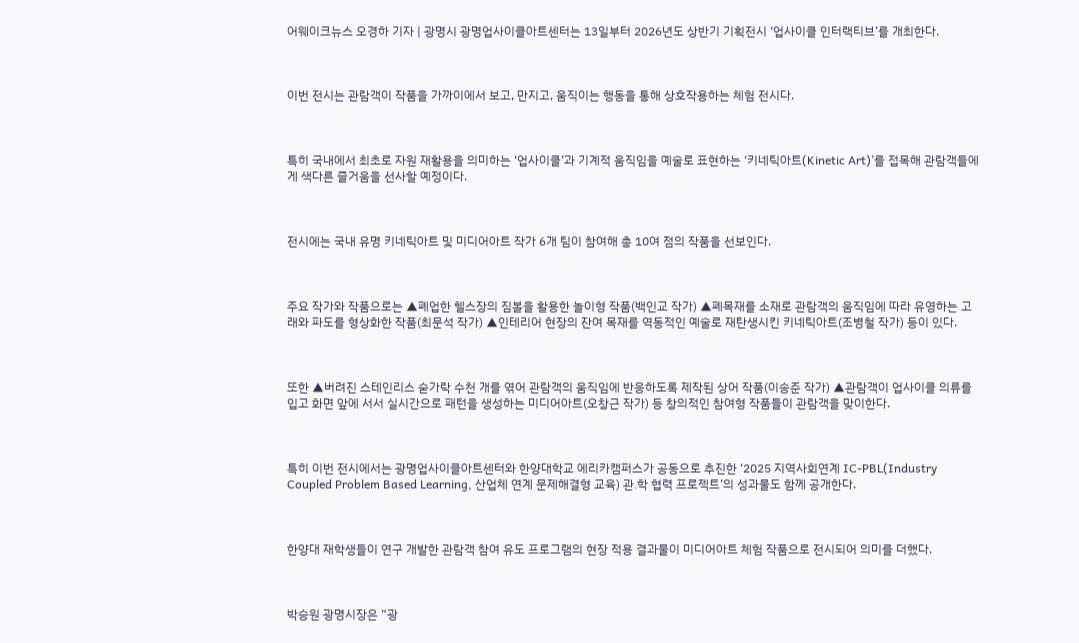어웨이크뉴스 오경하 기자 | 광명시 광명업사이클아트센터는 13일부터 2026년도 상반기 기획전시 ‘업사이클 인터랙티브’를 개최한다.



이번 전시는 관람객이 작품을 가까이에서 보고, 만지고, 움직이는 행동을 통해 상호작용하는 체험 전시다.



특히 국내에서 최초로 자원 재활용을 의미하는 ‘업사이클’과 기계적 움직임을 예술로 표현하는 ‘키네틱아트(Kinetic Art)’를 접목해 관람객들에게 색다른 즐거움을 선사할 예정이다.



전시에는 국내 유명 키네틱아트 및 미디어아트 작가 6개 팀이 참여해 총 10여 점의 작품을 선보인다.



주요 작가와 작품으로는 ▲폐업한 헬스장의 짐볼을 활용한 놀이형 작품(백인교 작가) ▲폐목재를 소재로 관람객의 움직임에 따라 유영하는 고래와 파도를 형상화한 작품(최문석 작가) ▲인테리어 현장의 잔여 목재를 역동적인 예술로 재탄생시킨 키네틱아트(조병철 작가) 등이 있다.



또한 ▲버려진 스테인리스 숟가락 수천 개를 엮어 관람객의 움직임에 반응하도록 제작된 상어 작품(이송준 작가) ▲관람객이 업사이클 의류를 입고 화면 앞에 서서 실시간으로 패턴을 생성하는 미디어아트(오창근 작가) 등 창의적인 참여형 작품들이 관람객을 맞이한다.



특히 이번 전시에서는 광명업사이클아트센터와 한양대학교 에리카캠퍼스가 공동으로 추진한 ‘2025 지역사회연계 IC-PBL(Industry Coupled Problem Based Learning, 산업체 연계 문제해결형 교육) 관․학 협력 프로젝트’의 성과물도 함께 공개한다.



한양대 재학생들이 연구 개발한 관람객 참여 유도 프로그램의 현장 적용 결과물이 미디어아트 체험 작품으로 전시되어 의미를 더했다.



박승원 광명시장은 “광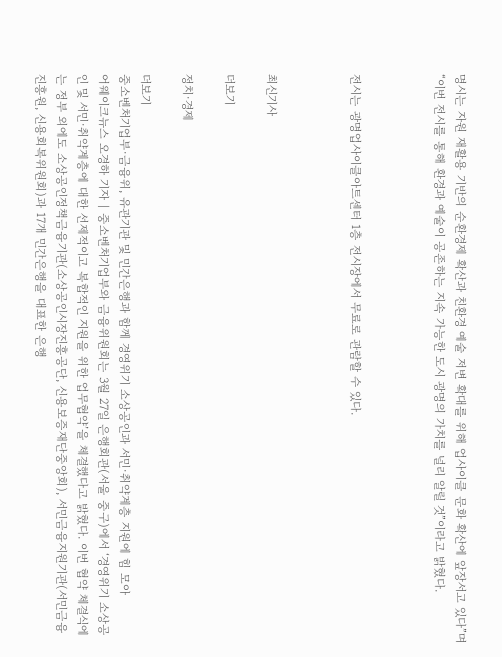명시는 자원 재활용 기반의 순환경제 확산과 친환경 예술 저변 확대를 위해 업사이클 문화 확산에 앞장서고 있다”며 “이번 전시를 통해 환경과 예술이 공존하는 지속 가능한 도시 광명의 가치를 널리 알릴 것”이라고 밝혔다.



전시는 광명업사이클아트센터 1층 전시장에서 무료로 관람할 수 있다.



최신기사

더보기

정치·경제

더보기
중소벤처기업부·금융위, 유관기관 및 민간은행과 함께 경영위기 소상공인과 서민·취약계층 지원에 힘 모아
어웨이크뉴스 오경하 기자 | 중소벤처기업부와 금융위원회는 3월 27일 은행회관(서울 중구)에서 ‘경영위기 소상공인 및 서민·취약계층에 대한 선제적이고 복합적인 지원을 위한 업무협약’을 체결했다고 밝혔다. 이번 협약 체결식에는 정부 외에도 소상공인정책금융기관(소상공인시장진흥공단, 신용보증재단중앙회), 서민금융지원기관(서민금융진흥원, 신용회복위원회)과 17개 민간은행을 대표한 은행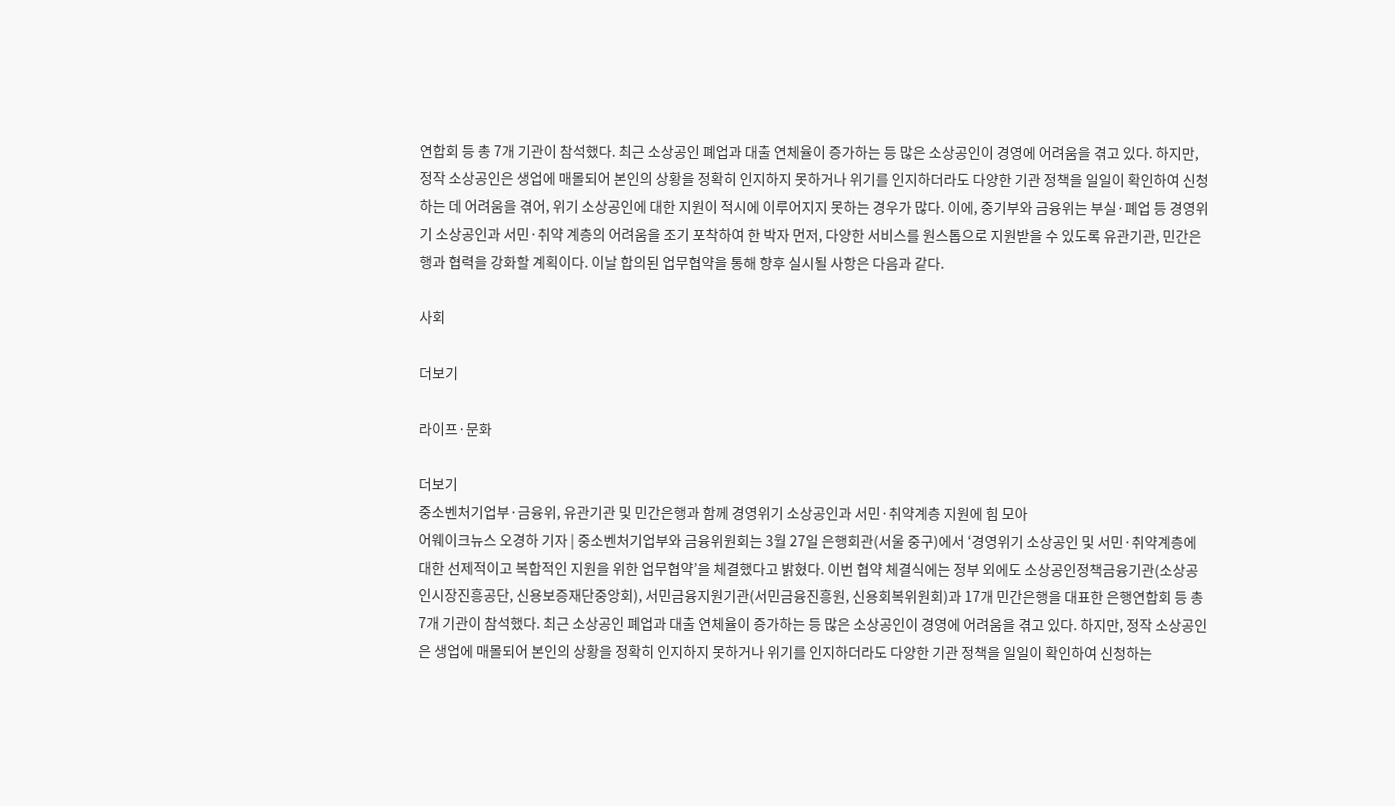연합회 등 총 7개 기관이 참석했다. 최근 소상공인 폐업과 대출 연체율이 증가하는 등 많은 소상공인이 경영에 어려움을 겪고 있다. 하지만, 정작 소상공인은 생업에 매몰되어 본인의 상황을 정확히 인지하지 못하거나 위기를 인지하더라도 다양한 기관 정책을 일일이 확인하여 신청하는 데 어려움을 겪어, 위기 소상공인에 대한 지원이 적시에 이루어지지 못하는 경우가 많다. 이에, 중기부와 금융위는 부실·폐업 등 경영위기 소상공인과 서민·취약 계층의 어려움을 조기 포착하여 한 박자 먼저, 다양한 서비스를 원스톱으로 지원받을 수 있도록 유관기관, 민간은행과 협력을 강화할 계획이다. 이날 합의된 업무협약을 통해 향후 실시될 사항은 다음과 같다.

사회

더보기

라이프·문화

더보기
중소벤처기업부·금융위, 유관기관 및 민간은행과 함께 경영위기 소상공인과 서민·취약계층 지원에 힘 모아
어웨이크뉴스 오경하 기자 | 중소벤처기업부와 금융위원회는 3월 27일 은행회관(서울 중구)에서 ‘경영위기 소상공인 및 서민·취약계층에 대한 선제적이고 복합적인 지원을 위한 업무협약’을 체결했다고 밝혔다. 이번 협약 체결식에는 정부 외에도 소상공인정책금융기관(소상공인시장진흥공단, 신용보증재단중앙회), 서민금융지원기관(서민금융진흥원, 신용회복위원회)과 17개 민간은행을 대표한 은행연합회 등 총 7개 기관이 참석했다. 최근 소상공인 폐업과 대출 연체율이 증가하는 등 많은 소상공인이 경영에 어려움을 겪고 있다. 하지만, 정작 소상공인은 생업에 매몰되어 본인의 상황을 정확히 인지하지 못하거나 위기를 인지하더라도 다양한 기관 정책을 일일이 확인하여 신청하는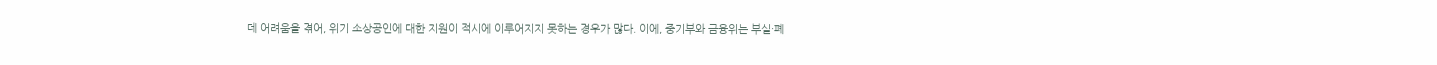데 어려움을 겪어, 위기 소상공인에 대한 지원이 적시에 이루어지지 못하는 경우가 많다. 이에, 중기부와 금융위는 부실·폐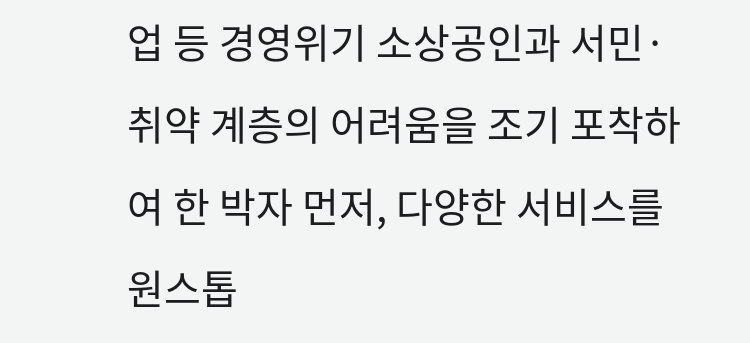업 등 경영위기 소상공인과 서민·취약 계층의 어려움을 조기 포착하여 한 박자 먼저, 다양한 서비스를 원스톱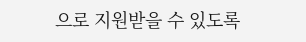으로 지원받을 수 있도록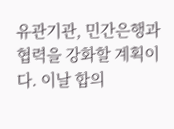유관기관, 민간은행과 협력을 강화할 계획이다. 이날 합의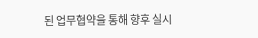된 업무협약을 통해 향후 실시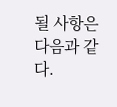될 사항은 다음과 같다.